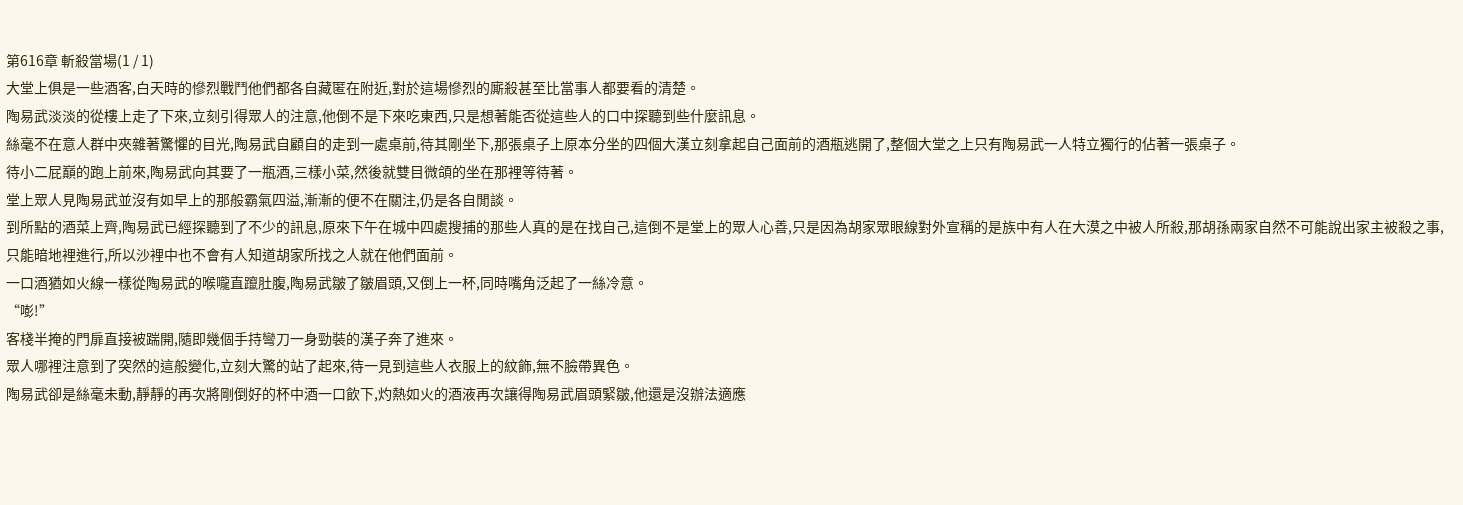第616章 斬殺當場(1 / 1)
大堂上俱是一些酒客,白天時的慘烈戰鬥他們都各自藏匿在附近,對於這場慘烈的廝殺甚至比當事人都要看的清楚。
陶易武淡淡的從樓上走了下來,立刻引得眾人的注意,他倒不是下來吃東西,只是想著能否從這些人的口中探聽到些什麼訊息。
絲毫不在意人群中夾雜著驚懼的目光,陶易武自顧自的走到一處桌前,待其剛坐下,那張桌子上原本分坐的四個大漢立刻拿起自己面前的酒瓶逃開了,整個大堂之上只有陶易武一人特立獨行的佔著一張桌子。
待小二屁巔的跑上前來,陶易武向其要了一瓶酒,三樣小菜,然後就雙目微頜的坐在那裡等待著。
堂上眾人見陶易武並沒有如早上的那般霸氣四溢,漸漸的便不在關注,仍是各自閒談。
到所點的酒菜上齊,陶易武已經探聽到了不少的訊息,原來下午在城中四處搜捕的那些人真的是在找自己,這倒不是堂上的眾人心善,只是因為胡家眾眼線對外宣稱的是族中有人在大漠之中被人所殺,那胡孫兩家自然不可能說出家主被殺之事,只能暗地裡進行,所以沙裡中也不會有人知道胡家所找之人就在他們面前。
一口酒猶如火線一樣從陶易武的喉嚨直躥肚腹,陶易武皺了皺眉頭,又倒上一杯,同時嘴角泛起了一絲冷意。
“嘭!”
客棧半掩的門扉直接被踹開,隨即幾個手持彎刀一身勁裝的漢子奔了進來。
眾人哪裡注意到了突然的這般變化,立刻大驚的站了起來,待一見到這些人衣服上的紋飾,無不臉帶異色。
陶易武卻是絲毫未動,靜靜的再次將剛倒好的杯中酒一口飲下,灼熱如火的酒液再次讓得陶易武眉頭緊皺,他還是沒辦法適應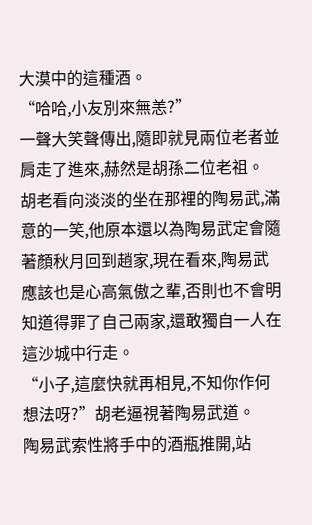大漠中的這種酒。
“哈哈,小友別來無恙?”
一聲大笑聲傳出,隨即就見兩位老者並肩走了進來,赫然是胡孫二位老祖。
胡老看向淡淡的坐在那裡的陶易武,滿意的一笑,他原本還以為陶易武定會隨著顏秋月回到趙家,現在看來,陶易武應該也是心高氣傲之輩,否則也不會明知道得罪了自己兩家,還敢獨自一人在這沙城中行走。
“小子,這麼快就再相見,不知你作何想法呀?”胡老逼視著陶易武道。
陶易武索性將手中的酒瓶推開,站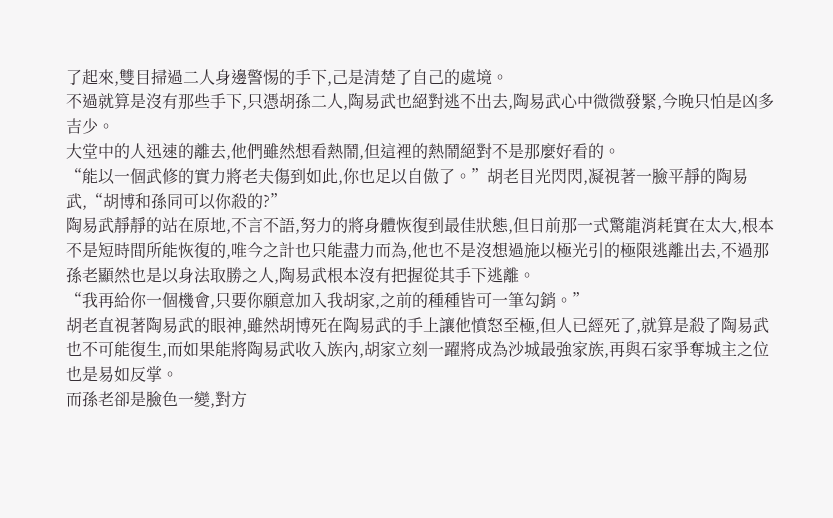了起來,雙目掃過二人身邊警惕的手下,己是清楚了自己的處境。
不過就算是沒有那些手下,只憑胡孫二人,陶易武也絕對逃不出去,陶易武心中微微發緊,今晚只怕是凶多吉少。
大堂中的人迅速的離去,他們雖然想看熱鬧,但這裡的熱鬧絕對不是那麼好看的。
“能以一個武修的實力將老夫傷到如此,你也足以自傲了。”胡老目光閃閃,凝視著一臉平靜的陶易武,“胡博和孫同可以你殺的?”
陶易武靜靜的站在原地,不言不語,努力的將身體恢復到最佳狀態,但日前那一式驚龍消耗實在太大,根本不是短時間所能恢復的,唯今之計也只能盡力而為,他也不是沒想過施以極光引的極限逃離出去,不過那孫老顯然也是以身法取勝之人,陶易武根本沒有把握從其手下逃離。
“我再給你一個機會,只要你願意加入我胡家,之前的種種皆可一筆勾銷。”
胡老直視著陶易武的眼神,雖然胡博死在陶易武的手上讓他憤怒至極,但人已經死了,就算是殺了陶易武也不可能復生,而如果能將陶易武收入族內,胡家立刻一躍將成為沙城最強家族,再與石家爭奪城主之位也是易如反掌。
而孫老卻是臉色一變,對方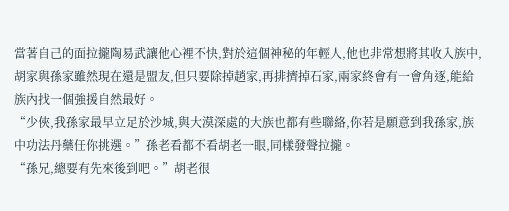當著自己的面拉攏陶易武讓他心裡不快,對於這個神秘的年輕人,他也非常想將其收入族中,胡家與孫家雖然現在還是盟友,但只要除掉趙家,再排擠掉石家,兩家終會有一會角逐,能給族內找一個強援自然最好。
“少俠,我孫家最早立足於沙城,與大漠深處的大族也都有些聯絡,你若是願意到我孫家,族中功法丹藥任你挑選。”孫老看都不看胡老一眼,同樣發聲拉攏。
“孫兄,總要有先來後到吧。”胡老很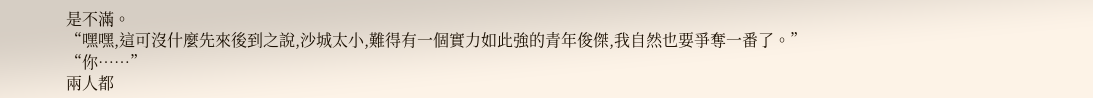是不滿。
“嘿嘿,這可沒什麼先來後到之說,沙城太小,難得有一個實力如此強的青年俊傑,我自然也要爭奪一番了。”
“你……”
兩人都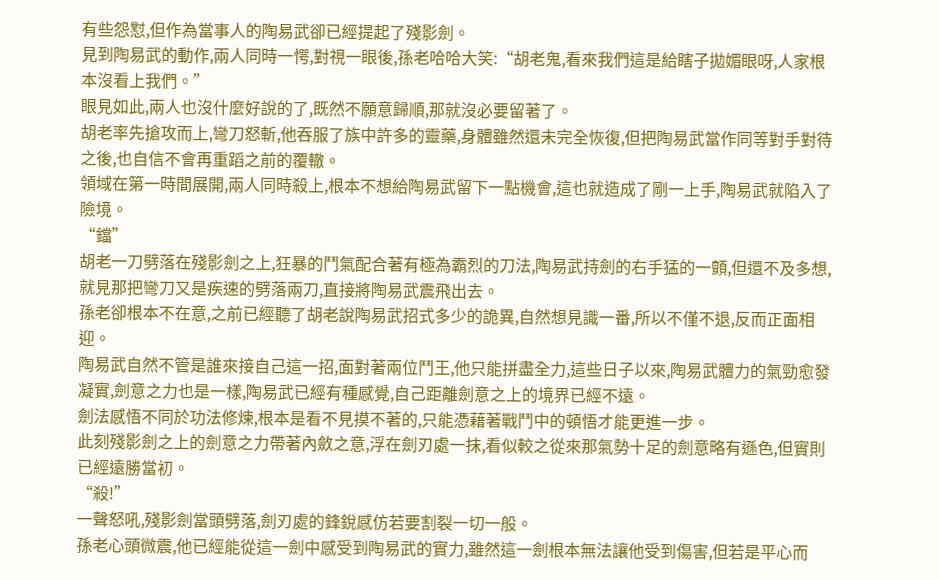有些怨懟,但作為當事人的陶易武卻已經提起了殘影劍。
見到陶易武的動作,兩人同時一愕,對視一眼後,孫老哈哈大笑:“胡老鬼,看來我們這是給瞎子拋媚眼呀,人家根本沒看上我們。”
眼見如此,兩人也沒什麼好說的了,既然不願意歸順,那就沒必要留著了。
胡老率先搶攻而上,彎刀怒斬,他吞服了族中許多的靈藥,身體雖然還未完全恢復,但把陶易武當作同等對手對待之後,也自信不會再重蹈之前的覆轍。
領域在第一時間展開,兩人同時殺上,根本不想給陶易武留下一點機會,這也就造成了剛一上手,陶易武就陷入了險境。
“鐺”
胡老一刀劈落在殘影劍之上,狂暴的鬥氣配合著有極為霸烈的刀法,陶易武持劍的右手猛的一顫,但還不及多想,就見那把彎刀又是疾速的劈落兩刀,直接將陶易武震飛出去。
孫老卻根本不在意,之前已經聽了胡老說陶易武招式多少的詭異,自然想見識一番,所以不僅不退,反而正面相迎。
陶易武自然不管是誰來接自己這一招,面對著兩位鬥王,他只能拼盡全力,這些日子以來,陶易武體力的氣勁愈發凝實,劍意之力也是一樣,陶易武已經有種感覺,自己距離劍意之上的境界已經不遠。
劍法感悟不同於功法修煉,根本是看不見摸不著的,只能憑藉著戰鬥中的頓悟才能更進一步。
此刻殘影劍之上的劍意之力帶著內斂之意,浮在劍刃處一抹,看似較之從來那氣勢十足的劍意略有遜色,但實則已經遠勝當初。
“殺!”
一聲怒吼,殘影劍當頭劈落,劍刃處的鋒銳感仿若要割裂一切一般。
孫老心頭微震,他已經能從這一劍中感受到陶易武的實力,雖然這一劍根本無法讓他受到傷害,但若是平心而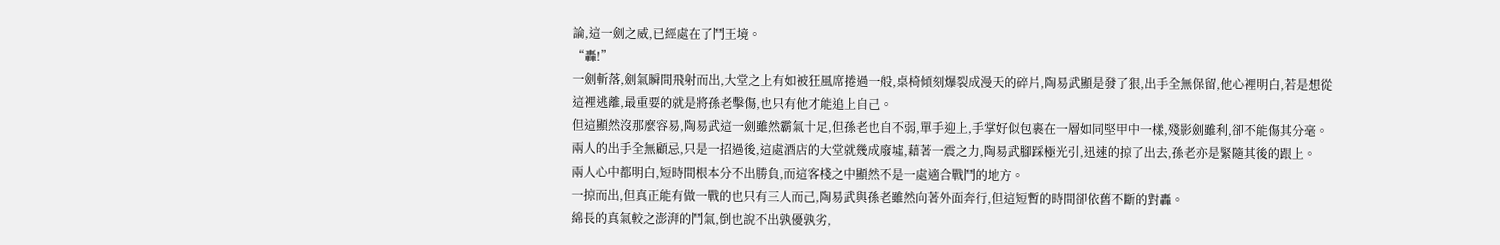論,這一劍之威,已經處在了鬥王境。
“轟!”
一劍斬落,劍氣瞬間飛射而出,大堂之上有如被狂風席捲過一般,桌椅傾刻爆裂成漫天的碎片,陶易武顯是發了狠,出手全無保留,他心裡明白,若是想從這裡逃離,最重要的就是將孫老擊傷,也只有他才能追上自己。
但這顯然沒那麼容易,陶易武這一劍雖然霸氣十足,但孫老也自不弱,單手迎上,手掌好似包裹在一層如同堅甲中一樣,殘影劍雖利,卻不能傷其分毫。
兩人的出手全無顧忌,只是一招過後,這處酒店的大堂就幾成廢墟,藉著一震之力,陶易武腳踩極光引,迅速的掠了出去,孫老亦是緊隨其後的跟上。
兩人心中都明白,短時間根本分不出勝負,而這客棧之中顯然不是一處適合戰鬥的地方。
一掠而出,但真正能有做一戰的也只有三人而己,陶易武與孫老雖然向著外面奔行,但這短暫的時間卻依舊不斷的對轟。
綿長的真氣較之澎湃的鬥氣,倒也說不出孰優孰劣,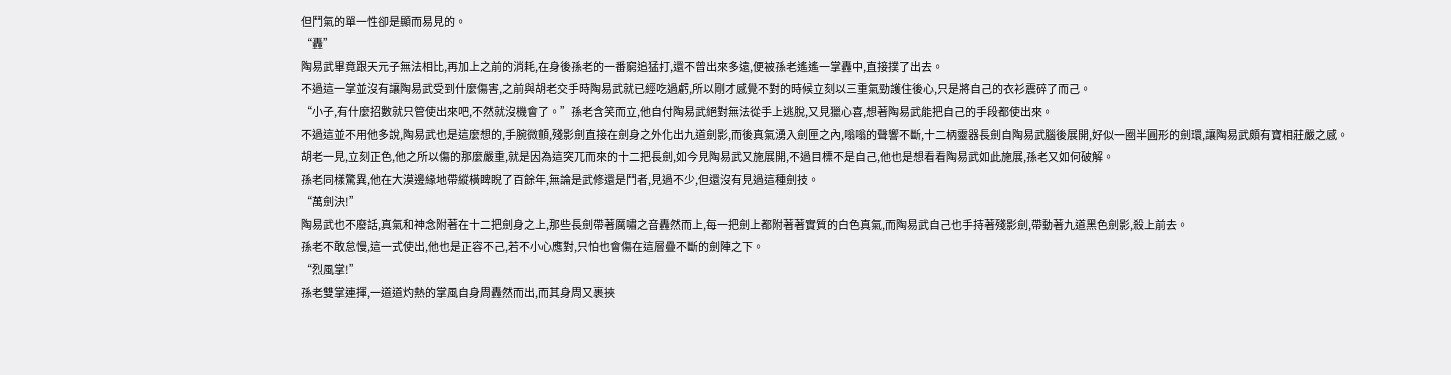但鬥氣的單一性卻是顯而易見的。
“轟”
陶易武畢竟跟天元子無法相比,再加上之前的消耗,在身後孫老的一番窮追猛打,還不曾出來多遠,便被孫老遙遙一掌轟中,直接撲了出去。
不過這一掌並沒有讓陶易武受到什麼傷害,之前與胡老交手時陶易武就已經吃過虧,所以剛才感覺不對的時候立刻以三重氣勁護住後心,只是將自己的衣衫震碎了而己。
“小子,有什麼招數就只管使出來吧,不然就沒機會了。”孫老含笑而立,他自付陶易武絕對無法從手上逃脫,又見獵心喜,想著陶易武能把自己的手段都使出來。
不過這並不用他多說,陶易武也是這麼想的,手腕微顫,殘影劍直接在劍身之外化出九道劍影,而後真氣湧入劍匣之內,嗡嗡的聲響不斷,十二柄靈器長劍自陶易武腦後展開,好似一圈半圓形的劍環,讓陶易武頗有寶相莊嚴之感。
胡老一見,立刻正色,他之所以傷的那麼嚴重,就是因為這突兀而來的十二把長劍,如今見陶易武又施展開,不過目標不是自己,他也是想看看陶易武如此施展,孫老又如何破解。
孫老同樣驚異,他在大漠邊緣地帶縱橫睥睨了百餘年,無論是武修還是鬥者,見過不少,但還沒有見過這種劍技。
“萬劍決!”
陶易武也不廢話,真氣和神念附著在十二把劍身之上,那些長劍帶著厲嘯之音轟然而上,每一把劍上都附著著實質的白色真氣,而陶易武自己也手持著殘影劍,帶動著九道黑色劍影,殺上前去。
孫老不敢怠慢,這一式使出,他也是正容不己,若不小心應對,只怕也會傷在這層疊不斷的劍陣之下。
“烈風掌!”
孫老雙掌連揮,一道道灼熱的掌風自身周轟然而出,而其身周又裹挾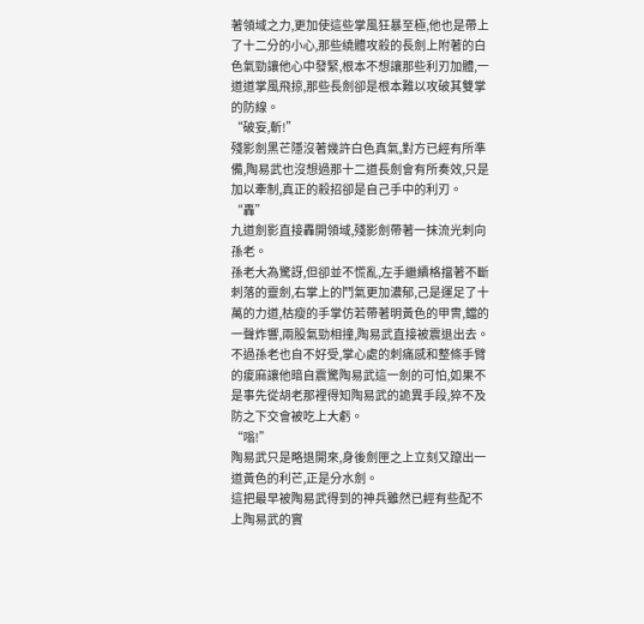著領域之力,更加使這些掌風狂暴至極,他也是帶上了十二分的小心,那些繞體攻殺的長劍上附著的白色氣勁讓他心中發緊,根本不想讓那些利刃加體,一道道掌風飛掠,那些長劍卻是根本難以攻破其雙掌的防線。
“破妄,斬!”
殘影劍黑芒隱沒著幾許白色真氣,對方已經有所準備,陶易武也沒想過那十二道長劍會有所奏效,只是加以牽制,真正的殺招卻是自己手中的利刃。
“轟”
九道劍影直接轟開領域,殘影劍帶著一抹流光刺向孫老。
孫老大為驚訝,但卻並不慌亂,左手繼續格擋著不斷刺落的靈劍,右掌上的鬥氣更加濃郁,己是運足了十萬的力道,枯瘦的手掌仿若帶著明黃色的甲冑,鐺的一聲炸響,兩股氣勁相撞,陶易武直接被震退出去。
不過孫老也自不好受,掌心處的刺痛感和整條手臂的痠麻讓他暗自震驚陶易武這一劍的可怕,如果不是事先從胡老那裡得知陶易武的詭異手段,猝不及防之下交會被吃上大虧。
“嗡!”
陶易武只是略退開來,身後劍匣之上立刻又躥出一道黃色的利芒,正是分水劍。
這把最早被陶易武得到的神兵雖然已經有些配不上陶易武的實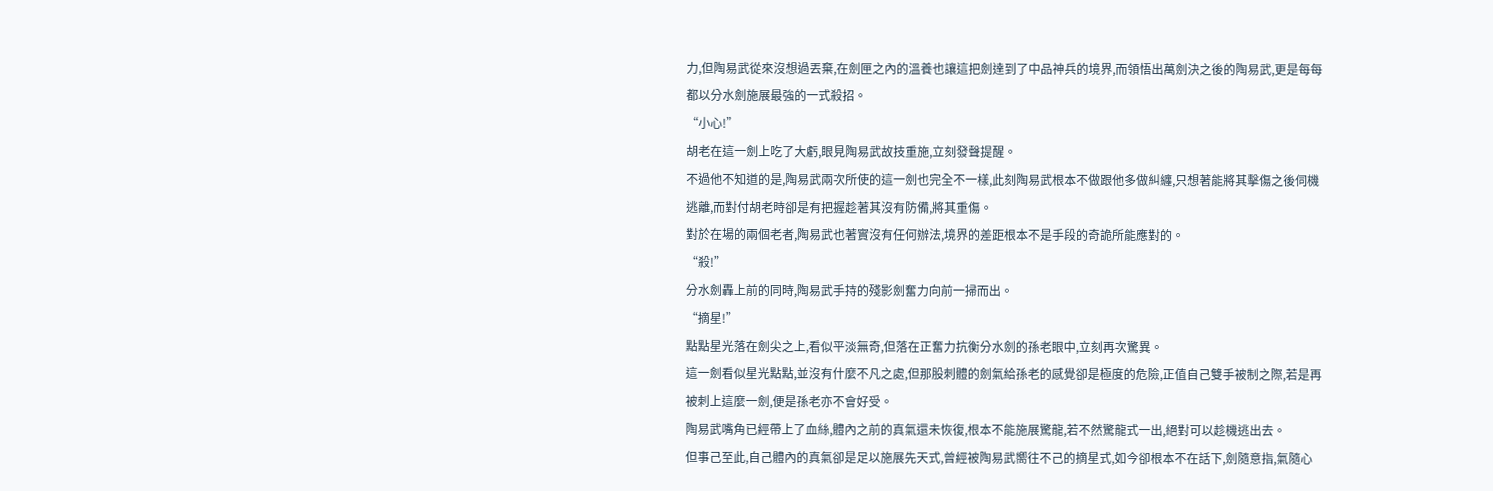力,但陶易武從來沒想過丟棄,在劍匣之內的溫養也讓這把劍達到了中品神兵的境界,而領悟出萬劍決之後的陶易武,更是每每都以分水劍施展最強的一式殺招。
“小心!”
胡老在這一劍上吃了大虧,眼見陶易武故技重施,立刻發聲提醒。
不過他不知道的是,陶易武兩次所使的這一劍也完全不一樣,此刻陶易武根本不做跟他多做糾纏,只想著能將其擊傷之後伺機逃離,而對付胡老時卻是有把握趁著其沒有防備,將其重傷。
對於在場的兩個老者,陶易武也著實沒有任何辦法,境界的差距根本不是手段的奇詭所能應對的。
“殺!”
分水劍轟上前的同時,陶易武手持的殘影劍奮力向前一掃而出。
“摘星!”
點點星光落在劍尖之上,看似平淡無奇,但落在正奮力抗衡分水劍的孫老眼中,立刻再次驚異。
這一劍看似星光點點,並沒有什麼不凡之處,但那股刺體的劍氣給孫老的感覺卻是極度的危險,正值自己雙手被制之際,若是再被刺上這麼一劍,便是孫老亦不會好受。
陶易武嘴角已經帶上了血絲,體內之前的真氣還未恢復,根本不能施展驚龍,若不然驚龍式一出,絕對可以趁機逃出去。
但事己至此,自己體內的真氣卻是足以施展先天式,曾經被陶易武嚮往不己的摘星式,如今卻根本不在話下,劍隨意指,氣隨心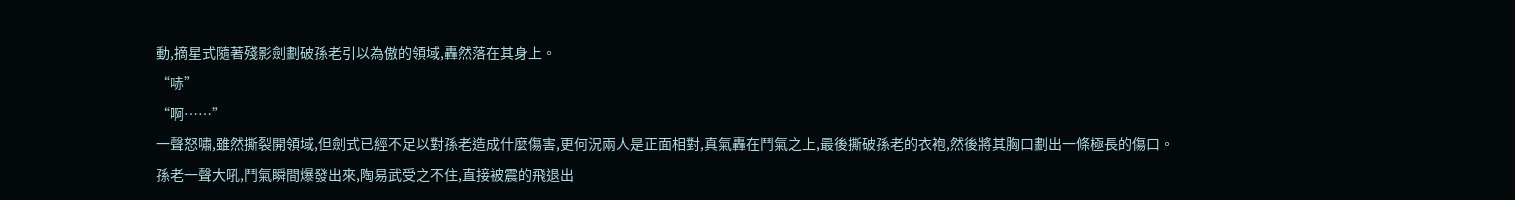動,摘星式隨著殘影劍劃破孫老引以為傲的領域,轟然落在其身上。
“哧”
“啊……”
一聲怒嘯,雖然撕裂開領域,但劍式已經不足以對孫老造成什麼傷害,更何況兩人是正面相對,真氣轟在鬥氣之上,最後撕破孫老的衣袍,然後將其胸口劃出一條極長的傷口。
孫老一聲大吼,鬥氣瞬間爆發出來,陶易武受之不住,直接被震的飛退出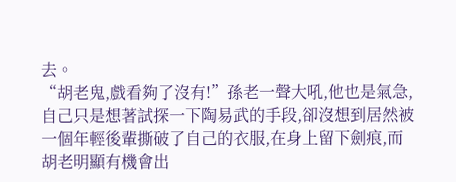去。
“胡老鬼,戲看夠了沒有!”孫老一聲大吼,他也是氣急,自己只是想著試探一下陶易武的手段,卻沒想到居然被一個年輕後輩撕破了自己的衣服,在身上留下劍痕,而胡老明顯有機會出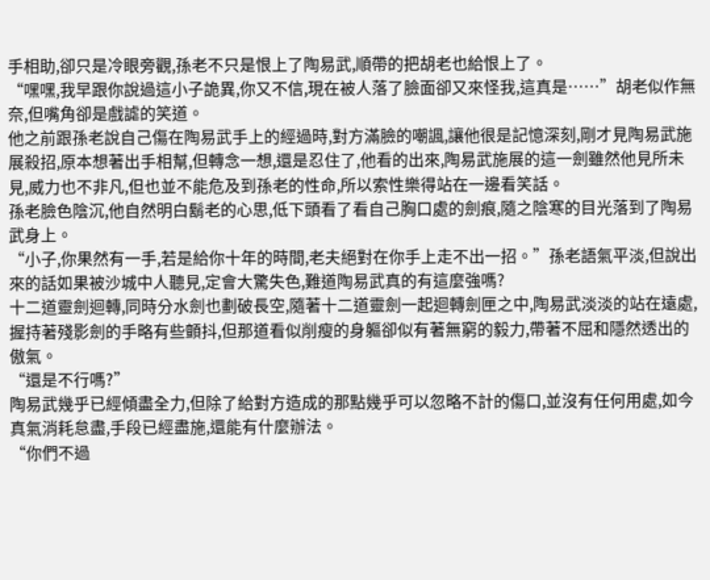手相助,卻只是冷眼旁觀,孫老不只是恨上了陶易武,順帶的把胡老也給恨上了。
“嘿嘿,我早跟你說過這小子詭異,你又不信,現在被人落了臉面卻又來怪我,這真是……”胡老似作無奈,但嘴角卻是戲謔的笑道。
他之前跟孫老說自己傷在陶易武手上的經過時,對方滿臉的嘲諷,讓他很是記憶深刻,剛才見陶易武施展殺招,原本想著出手相幫,但轉念一想,還是忍住了,他看的出來,陶易武施展的這一劍雖然他見所未見,威力也不非凡,但也並不能危及到孫老的性命,所以索性樂得站在一邊看笑話。
孫老臉色陰沉,他自然明白鬍老的心思,低下頭看了看自己胸口處的劍痕,隨之陰寒的目光落到了陶易武身上。
“小子,你果然有一手,若是給你十年的時間,老夫絕對在你手上走不出一招。”孫老語氣平淡,但說出來的話如果被沙城中人聽見,定會大驚失色,難道陶易武真的有這麼強嗎?
十二道靈劍迴轉,同時分水劍也劃破長空,隨著十二道靈劍一起迴轉劍匣之中,陶易武淡淡的站在遠處,握持著殘影劍的手略有些顫抖,但那道看似削瘦的身軀卻似有著無窮的毅力,帶著不屈和隱然透出的傲氣。
“還是不行嗎?”
陶易武幾乎已經傾盡全力,但除了給對方造成的那點幾乎可以忽略不計的傷口,並沒有任何用處,如今真氣消耗怠盡,手段已經盡施,還能有什麼辦法。
“你們不過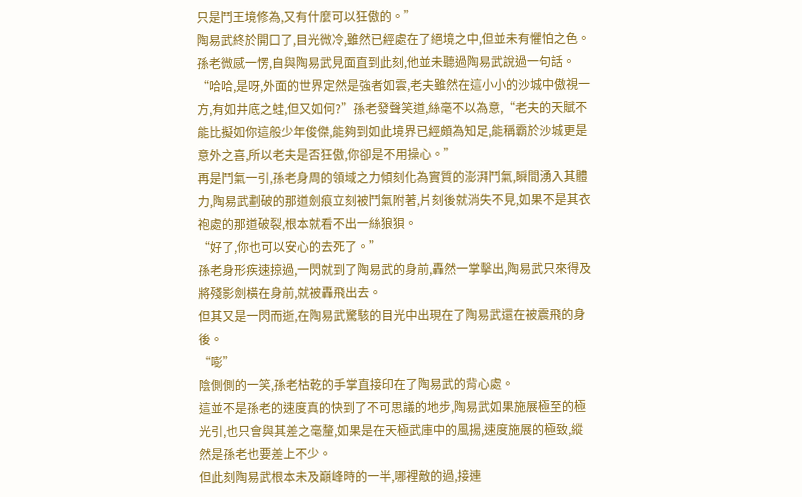只是鬥王境修為,又有什麼可以狂傲的。”
陶易武終於開口了,目光微冷,雖然已經處在了絕境之中,但並未有懼怕之色。
孫老微感一愣,自與陶易武見面直到此刻,他並未聽過陶易武說過一句話。
“哈哈,是呀,外面的世界定然是強者如雲,老夫雖然在這小小的沙城中傲視一方,有如井底之蛙,但又如何?”孫老發聲笑道,絲毫不以為意,“老夫的天賦不能比擬如你這般少年俊傑,能夠到如此境界已經頗為知足,能稱霸於沙城更是意外之喜,所以老夫是否狂傲,你卻是不用操心。”
再是鬥氣一引,孫老身周的領域之力傾刻化為實質的澎湃鬥氣,瞬間湧入其體力,陶易武劃破的那道劍痕立刻被鬥氣附著,片刻後就消失不見,如果不是其衣袍處的那道破裂,根本就看不出一絲狼狽。
“好了,你也可以安心的去死了。”
孫老身形疾速掠過,一閃就到了陶易武的身前,轟然一掌擊出,陶易武只來得及將殘影劍橫在身前,就被轟飛出去。
但其又是一閃而逝,在陶易武驚駭的目光中出現在了陶易武還在被震飛的身後。
“嘭”
陰側側的一笑,孫老枯乾的手掌直接印在了陶易武的背心處。
這並不是孫老的速度真的快到了不可思議的地步,陶易武如果施展極至的極光引,也只會與其差之毫釐,如果是在天極武庫中的風揚,速度施展的極致,縱然是孫老也要差上不少。
但此刻陶易武根本未及巔峰時的一半,哪裡敵的過,接連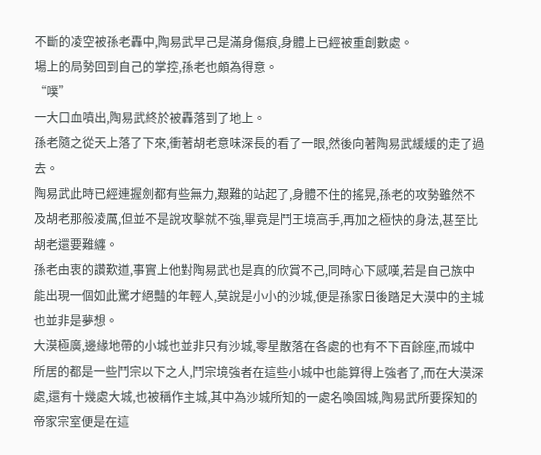不斷的凌空被孫老轟中,陶易武早己是滿身傷痕,身體上已經被重創數處。
場上的局勢回到自己的掌控,孫老也頗為得意。
“噗”
一大口血噴出,陶易武終於被轟落到了地上。
孫老隨之從天上落了下來,衝著胡老意味深長的看了一眼,然後向著陶易武緩緩的走了過去。
陶易武此時已經連握劍都有些無力,艱難的站起了,身體不住的搖晃,孫老的攻勢雖然不及胡老那般凌厲,但並不是說攻擊就不強,畢竟是鬥王境高手,再加之極快的身法,甚至比胡老還要難纏。
孫老由衷的讚歎道,事實上他對陶易武也是真的欣賞不己,同時心下感嘆,若是自己族中能出現一個如此驚才絕豔的年輕人,莫說是小小的沙城,便是孫家日後踏足大漠中的主城也並非是夢想。
大漠極廣,邊緣地帶的小城也並非只有沙城,零星散落在各處的也有不下百餘座,而城中所居的都是一些鬥宗以下之人,鬥宗境強者在這些小城中也能算得上強者了,而在大漠深處,還有十幾處大城,也被稱作主城,其中為沙城所知的一處名喚固城,陶易武所要探知的帝家宗室便是在這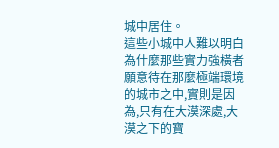城中居住。
這些小城中人難以明白為什麼那些實力強橫者願意待在那麼極端環境的城市之中,實則是因為,只有在大漠深處,大漠之下的寶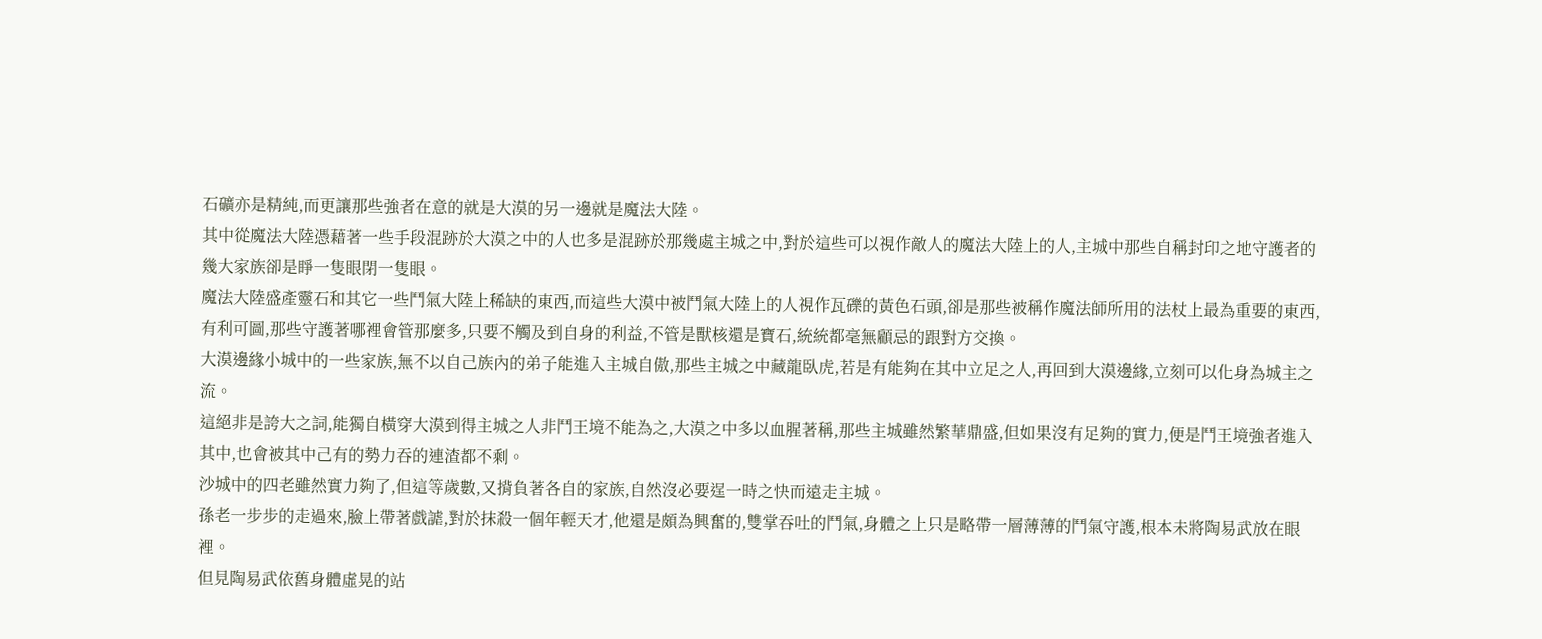石礦亦是精純,而更讓那些強者在意的就是大漠的另一邊就是魔法大陸。
其中從魔法大陸憑藉著一些手段混跡於大漠之中的人也多是混跡於那幾處主城之中,對於這些可以視作敵人的魔法大陸上的人,主城中那些自稱封印之地守護者的幾大家族卻是睜一隻眼閉一隻眼。
魔法大陸盛產靈石和其它一些鬥氣大陸上稀缺的東西,而這些大漠中被鬥氣大陸上的人視作瓦礫的黃色石頭,卻是那些被稱作魔法師所用的法杖上最為重要的東西,
有利可圖,那些守護著哪裡會管那麼多,只要不觸及到自身的利益,不管是獸核還是寶石,統統都毫無顧忌的跟對方交換。
大漠邊緣小城中的一些家族,無不以自己族內的弟子能進入主城自傲,那些主城之中藏龍臥虎,若是有能夠在其中立足之人,再回到大漠邊緣,立刻可以化身為城主之流。
這絕非是誇大之詞,能獨自橫穿大漠到得主城之人非鬥王境不能為之,大漠之中多以血腥著稱,那些主城雖然繁華鼎盛,但如果沒有足夠的實力,便是鬥王境強者進入其中,也會被其中己有的勢力吞的連渣都不剩。
沙城中的四老雖然實力夠了,但這等歲數,又揹負著各自的家族,自然沒必要逞一時之快而遠走主城。
孫老一步步的走過來,臉上帶著戲謔,對於抹殺一個年輕天才,他還是頗為興奮的,雙掌吞吐的鬥氣,身體之上只是略帶一層薄薄的鬥氣守護,根本未將陶易武放在眼裡。
但見陶易武依舊身體虛晃的站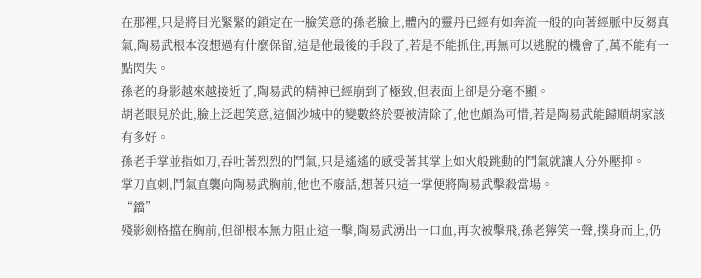在那裡,只是將目光緊緊的鎖定在一臉笑意的孫老臉上,體內的靈丹已經有如奔流一般的向著經脈中反芻真氣,陶易武根本沒想過有什麼保留,這是他最後的手段了,若是不能抓住,再無可以逃脫的機會了,萬不能有一點閃失。
孫老的身影越來越接近了,陶易武的精神已經崩到了極致,但表面上卻是分毫不顯。
胡老眼見於此,臉上泛起笑意,這個沙城中的變數終於要被清除了,他也頗為可惜,若是陶易武能歸順胡家該有多好。
孫老手掌並指如刀,吞吐著烈烈的鬥氣,只是遙遙的感受著其掌上如火般跳動的鬥氣就讓人分外壓抑。
掌刀直刺,鬥氣直襲向陶易武胸前,他也不廢話,想著只這一掌便將陶易武擊殺當場。
“鐺”
殘影劍格擋在胸前,但卻根本無力阻止這一擊,陶易武湧出一口血,再次被擊飛,孫老獰笑一聲,撲身而上,仍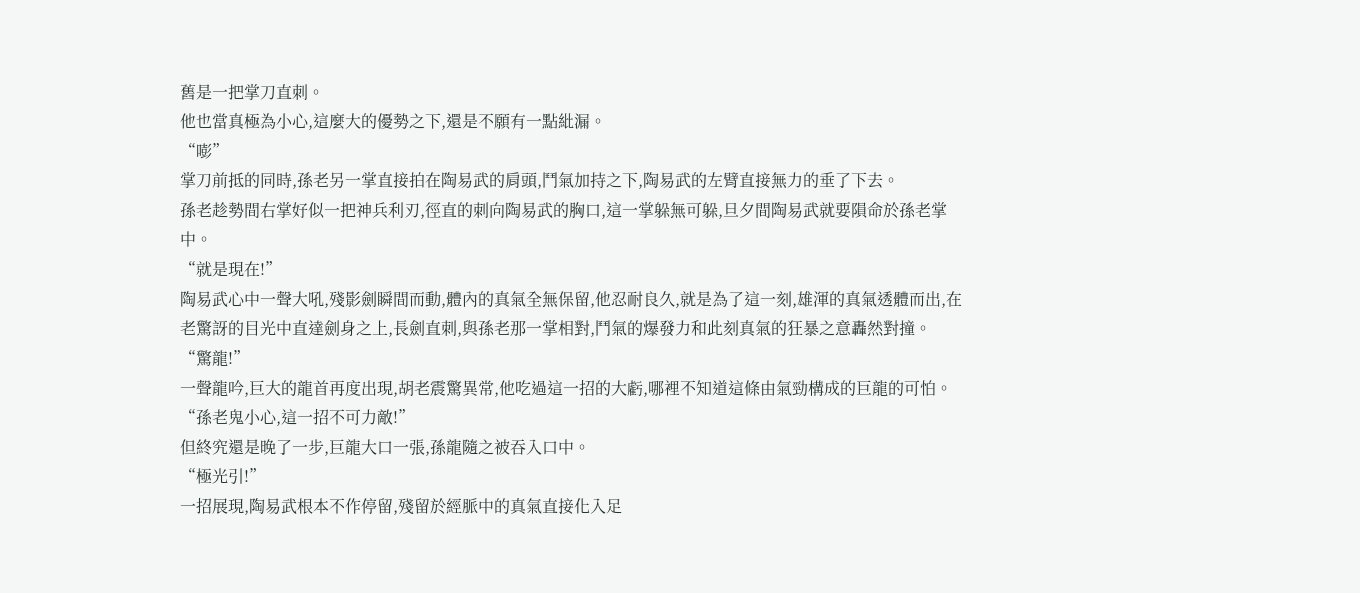舊是一把掌刀直刺。
他也當真極為小心,這麼大的優勢之下,還是不願有一點紕漏。
“嘭”
掌刀前抵的同時,孫老另一掌直接拍在陶易武的肩頭,鬥氣加持之下,陶易武的左臂直接無力的垂了下去。
孫老趁勢間右掌好似一把神兵利刃,徑直的刺向陶易武的胸口,這一掌躲無可躲,旦夕間陶易武就要隕命於孫老掌中。
“就是現在!”
陶易武心中一聲大吼,殘影劍瞬間而動,體內的真氣全無保留,他忍耐良久,就是為了這一刻,雄渾的真氣透體而出,在老驚訝的目光中直達劍身之上,長劍直刺,與孫老那一掌相對,鬥氣的爆發力和此刻真氣的狂暴之意轟然對撞。
“驚龍!”
一聲龍吟,巨大的龍首再度出現,胡老震驚異常,他吃過這一招的大虧,哪裡不知道這條由氣勁構成的巨龍的可怕。
“孫老鬼小心,這一招不可力敵!”
但終究還是晚了一步,巨龍大口一張,孫龍隨之被吞入口中。
“極光引!”
一招展現,陶易武根本不作停留,殘留於經脈中的真氣直接化入足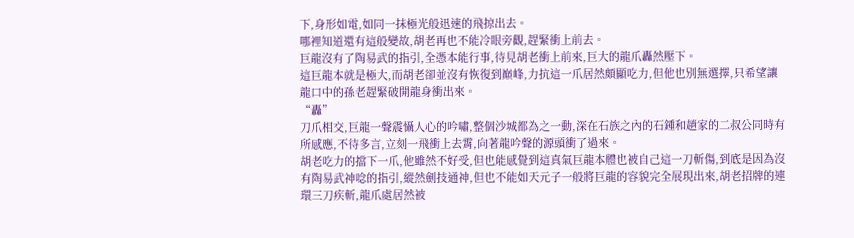下,身形如電,如同一抹極光般迅速的飛掠出去。
哪裡知道還有這般變故,胡老再也不能冷眼旁觀,趕緊衝上前去。
巨龍沒有了陶易武的指引,全憑本能行事,待見胡老衝上前來,巨大的龍爪轟然壓下。
這巨龍本就是極大,而胡老卻並沒有恢復到巔峰,力抗這一爪居然頗顯吃力,但他也別無選擇,只希望讓龍口中的孫老趕緊破開龍身衝出來。
“轟”
刀爪相交,巨龍一聲震懾人心的吟嘯,整個沙城都為之一動,深在石族之內的石鍾和趙家的二叔公同時有所感應,不待多言,立刻一飛衝上去霄,向著龍吟聲的源頭衝了過來。
胡老吃力的擋下一爪,他雖然不好受,但也能感覺到這真氣巨龍本體也被自己這一刀斬傷,到底是因為沒有陶易武神唸的指引,縱然劍技通神,但也不能如天元子一般將巨龍的容貌完全展現出來,胡老招牌的連環三刀疾斬,龍爪處居然被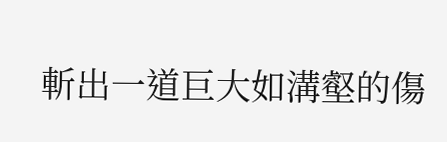斬出一道巨大如溝壑的傷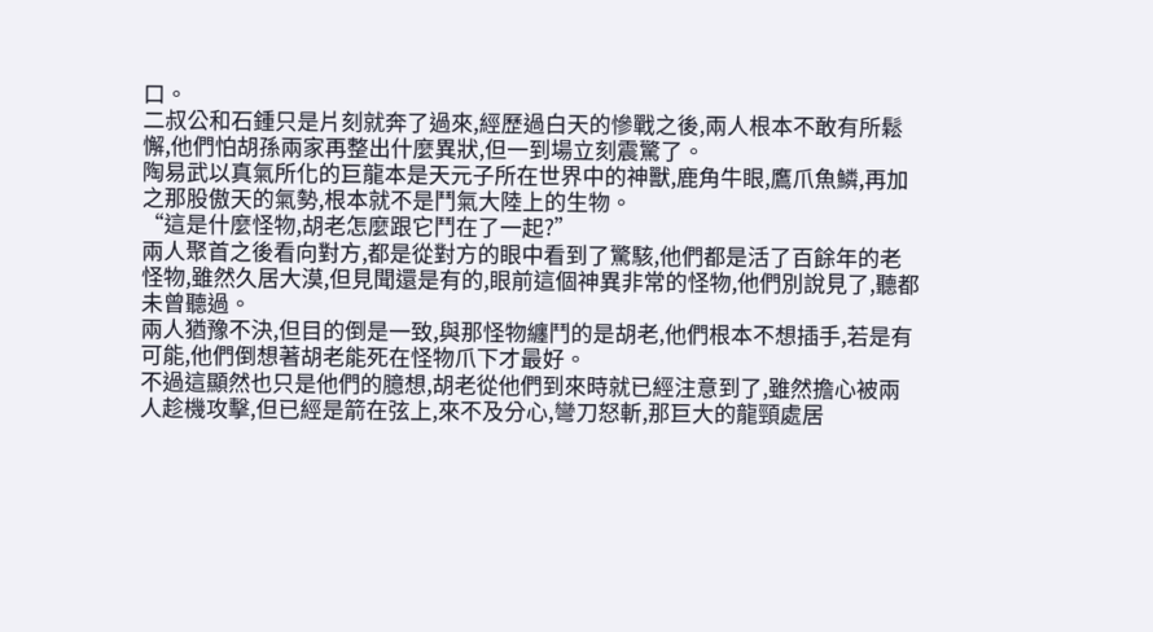口。
二叔公和石鍾只是片刻就奔了過來,經歷過白天的慘戰之後,兩人根本不敢有所鬆懈,他們怕胡孫兩家再整出什麼異狀,但一到場立刻震驚了。
陶易武以真氣所化的巨龍本是天元子所在世界中的神獸,鹿角牛眼,鷹爪魚鱗,再加之那股傲天的氣勢,根本就不是鬥氣大陸上的生物。
“這是什麼怪物,胡老怎麼跟它鬥在了一起?”
兩人聚首之後看向對方,都是從對方的眼中看到了驚駭,他們都是活了百餘年的老怪物,雖然久居大漠,但見聞還是有的,眼前這個神異非常的怪物,他們別說見了,聽都未曾聽過。
兩人猶豫不決,但目的倒是一致,與那怪物纏鬥的是胡老,他們根本不想插手,若是有可能,他們倒想著胡老能死在怪物爪下才最好。
不過這顯然也只是他們的臆想,胡老從他們到來時就已經注意到了,雖然擔心被兩人趁機攻擊,但已經是箭在弦上,來不及分心,彎刀怒斬,那巨大的龍頸處居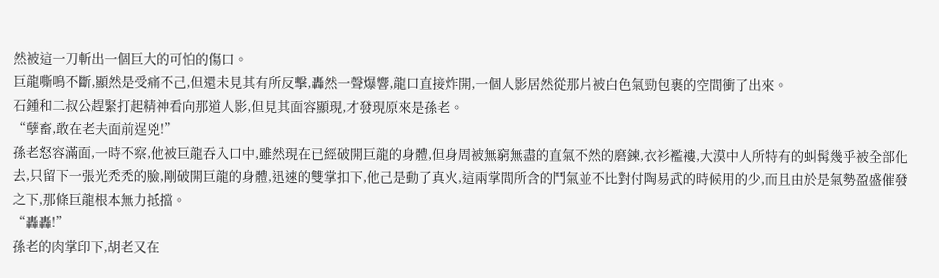然被這一刀斬出一個巨大的可怕的傷口。
巨龍嘶鳴不斷,顯然是受痛不己,但還未見其有所反擊,轟然一聲爆響,龍口直接炸開,一個人影居然從那片被白色氣勁包裹的空間衝了出來。
石鍾和二叔公趕緊打起精神看向那道人影,但見其面容顯現,才發現原來是孫老。
“孽畜,敢在老夫面前逞兇!”
孫老怒容滿面,一時不察,他被巨龍吞入口中,雖然現在已經破開巨龍的身體,但身周被無窮無盡的直氣不然的磨鍊,衣衫襤褸,大漠中人所特有的虯髯幾乎被全部化去,只留下一張光禿禿的臉,剛破開巨龍的身體,迅速的雙掌扣下,他己是動了真火,這兩掌間所含的鬥氣並不比對付陶易武的時候用的少,而且由於是氣勢盈盛催發之下,那條巨龍根本無力抵擋。
“轟轟!”
孫老的肉掌印下,胡老又在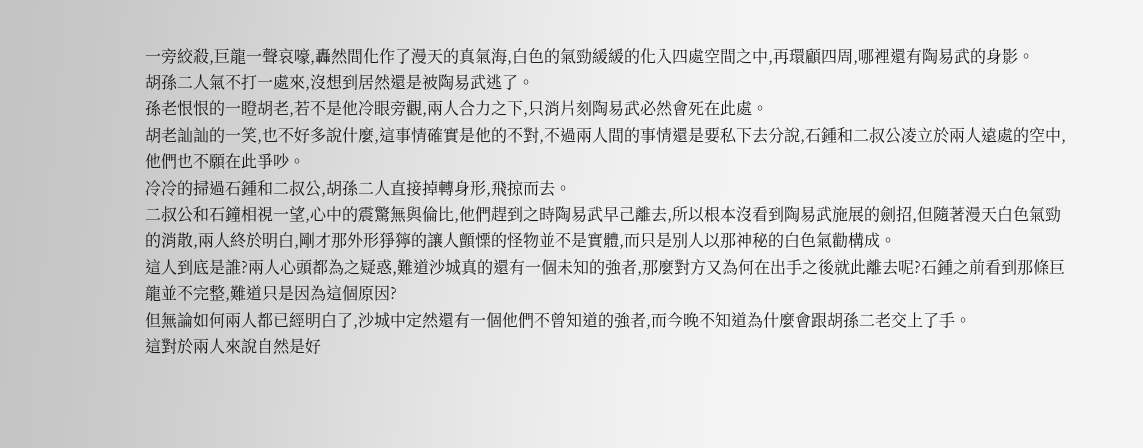一旁絞殺,巨龍一聲哀嚎,轟然間化作了漫天的真氣海,白色的氣勁緩緩的化入四處空間之中,再環顧四周,哪裡還有陶易武的身影。
胡孫二人氣不打一處來,沒想到居然還是被陶易武逃了。
孫老恨恨的一瞪胡老,若不是他冷眼旁觀,兩人合力之下,只消片刻陶易武必然會死在此處。
胡老訕訕的一笑,也不好多說什麼,這事情確實是他的不對,不過兩人間的事情還是要私下去分說,石鍾和二叔公凌立於兩人遠處的空中,他們也不願在此爭吵。
冷冷的掃過石鍾和二叔公,胡孫二人直接掉轉身形,飛掠而去。
二叔公和石鐘相視一望,心中的震驚無與倫比,他們趕到之時陶易武早己離去,所以根本沒看到陶易武施展的劍招,但隨著漫天白色氣勁的消散,兩人終於明白,剛才那外形猙獰的讓人顫慄的怪物並不是實體,而只是別人以那神秘的白色氣勸構成。
這人到底是誰?兩人心頭都為之疑惑,難道沙城真的還有一個未知的強者,那麼對方又為何在出手之後就此離去呢?石鍾之前看到那條巨龍並不完整,難道只是因為這個原因?
但無論如何兩人都已經明白了,沙城中定然還有一個他們不曾知道的強者,而今晚不知道為什麼會跟胡孫二老交上了手。
這對於兩人來說自然是好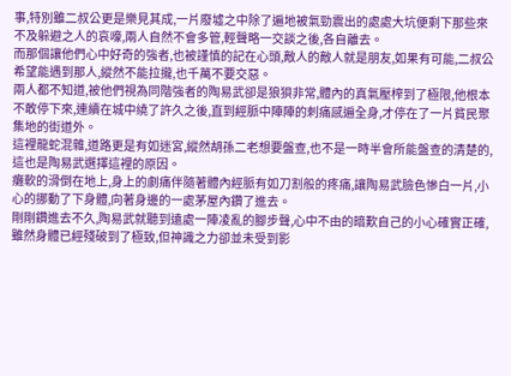事,特別雖二叔公更是樂見其成,一片廢墟之中除了遍地被氣勁震出的處處大坑便剩下那些來不及躲避之人的哀嚎,兩人自然不會多管,輕聲略一交談之後,各自離去。
而那個讓他們心中好奇的強者,也被謹慎的記在心頭,敵人的敵人就是朋友,如果有可能,二叔公希望能遇到那人,縱然不能拉攏,也千萬不要交惡。
兩人都不知道,被他們視為同階強者的陶易武卻是狼狽非常,體內的真氣壓榨到了極限,他根本不敢停下來,連續在城中繞了許久之後,直到經脈中陣陣的刺痛感遍全身,才停在了一片貧民聚集地的街道外。
這裡龍蛇混雜,道路更是有如迷宮,縱然胡孫二老想要盤查,也不是一時半會所能盤查的清楚的,這也是陶易武選擇這裡的原因。
癱軟的滑倒在地上,身上的劇痛伴隨著體內經脈有如刀割般的疼痛,讓陶易武臉色慘白一片,小心的挪動了下身體,向著身邊的一處茅屋內鑽了進去。
剛剛鑽進去不久,陶易武就聽到遠處一陣凌亂的腳步聲,心中不由的暗歎自己的小心確實正確,雖然身體已經殘破到了極致,但神識之力卻並未受到影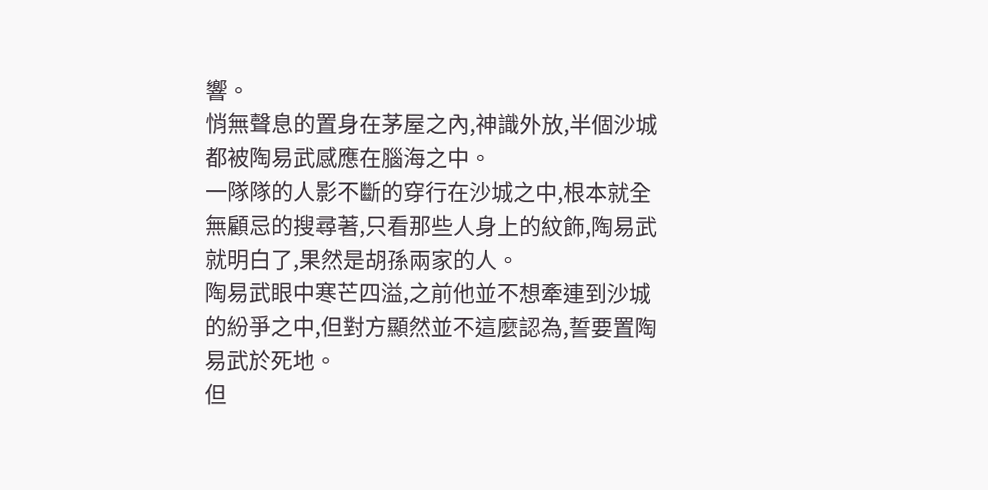響。
悄無聲息的置身在茅屋之內,神識外放,半個沙城都被陶易武感應在腦海之中。
一隊隊的人影不斷的穿行在沙城之中,根本就全無顧忌的搜尋著,只看那些人身上的紋飾,陶易武就明白了,果然是胡孫兩家的人。
陶易武眼中寒芒四溢,之前他並不想牽連到沙城的紛爭之中,但對方顯然並不這麼認為,誓要置陶易武於死地。
但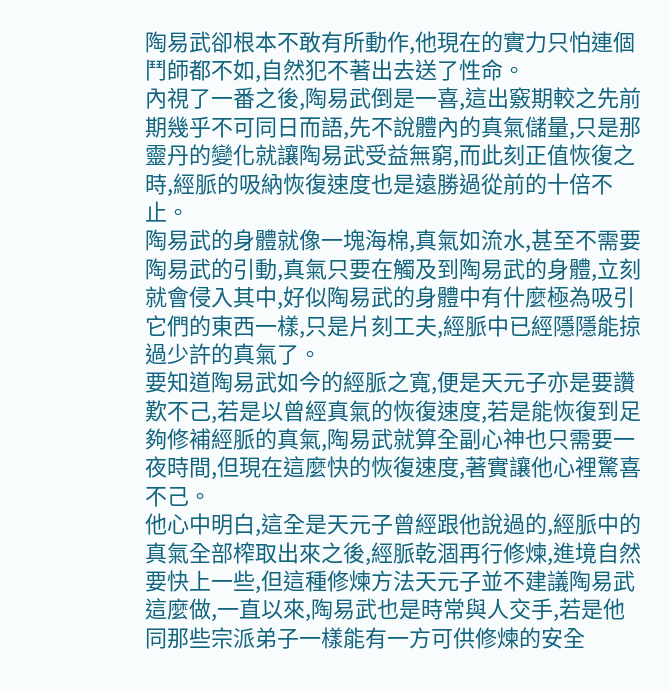陶易武卻根本不敢有所動作,他現在的實力只怕連個鬥師都不如,自然犯不著出去送了性命。
內視了一番之後,陶易武倒是一喜,這出竅期較之先前期幾乎不可同日而語,先不說體內的真氣儲量,只是那靈丹的變化就讓陶易武受益無窮,而此刻正值恢復之時,經脈的吸納恢復速度也是遠勝過從前的十倍不止。
陶易武的身體就像一塊海棉,真氣如流水,甚至不需要陶易武的引動,真氣只要在觸及到陶易武的身體,立刻就會侵入其中,好似陶易武的身體中有什麼極為吸引它們的東西一樣,只是片刻工夫,經脈中已經隱隱能掠過少許的真氣了。
要知道陶易武如今的經脈之寬,便是天元子亦是要讚歎不己,若是以曾經真氣的恢復速度,若是能恢復到足夠修補經脈的真氣,陶易武就算全副心神也只需要一夜時間,但現在這麼快的恢復速度,著實讓他心裡驚喜不己。
他心中明白,這全是天元子曾經跟他說過的,經脈中的真氣全部榨取出來之後,經脈乾涸再行修煉,進境自然要快上一些,但這種修煉方法天元子並不建議陶易武這麼做,一直以來,陶易武也是時常與人交手,若是他同那些宗派弟子一樣能有一方可供修煉的安全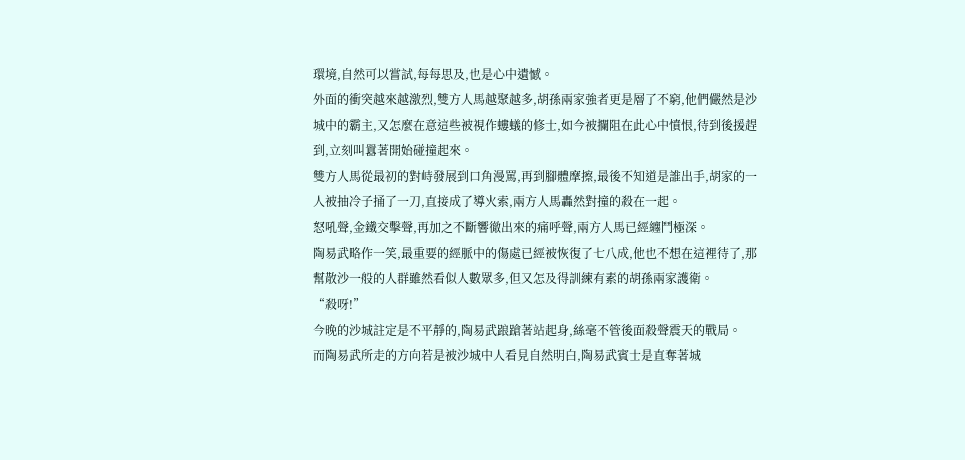環境,自然可以嘗試,每每思及,也是心中遺憾。
外面的衝突越來越激烈,雙方人馬越聚越多,胡孫兩家強者更是層了不窮,他們儼然是沙城中的霸主,又怎麼在意這些被視作螻蟻的修士,如今被攔阻在此心中憤恨,待到後援趕到,立刻叫囂著開始碰撞起來。
雙方人馬從最初的對峙發展到口角漫罵,再到腳體摩擦,最後不知道是誰出手,胡家的一人被抽冷子捅了一刀,直接成了導火索,兩方人馬轟然對撞的殺在一起。
怒吼聲,金鐵交擊聲,再加之不斷響徹出來的痛呼聲,兩方人馬已經纏鬥極深。
陶易武略作一笑,最重要的經脈中的傷處已經被恢復了七八成,他也不想在這裡待了,那幫散沙一般的人群雖然看似人數眾多,但又怎及得訓練有素的胡孫兩家護衛。
“殺呀!”
今晚的沙城註定是不平靜的,陶易武踉蹌著站起身,絲毫不管後面殺聲震天的戰局。
而陶易武所走的方向若是被沙城中人看見自然明白,陶易武賓士是直奪著城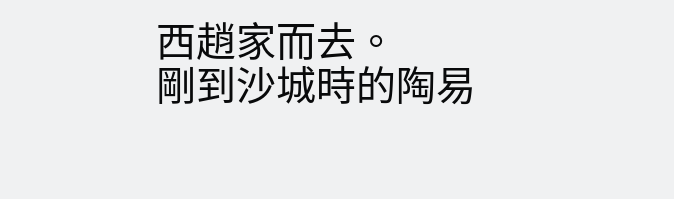西趙家而去。
剛到沙城時的陶易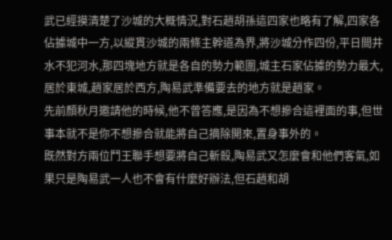武已經摸清楚了沙城的大概情況,對石趙胡孫這四家也略有了解,四家各佔據城中一方,以縱貫沙城的兩條主幹道為界,將沙城分作四份,平日間井水不犯河水,那四塊地方就是各自的勢力範圍,城主石家佔據的勢力最大,居於東城,趙家居於西方,陶易武準備要去的地方就是趙家。
先前顏秋月邀請他的時候,他不曾答應,是因為不想摻合這裡面的事,但世事本就不是你不想摻合就能將自己摘除開來,置身事外的。
既然對方兩位鬥王聯手想要將自己斬殺,陶易武又怎麼會和他們客氣,如果只是陶易武一人也不會有什麼好辦法,但石趙和胡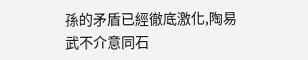孫的矛盾已經徹底激化,陶易武不介意同石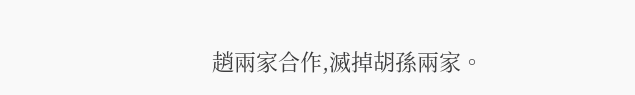趙兩家合作,滅掉胡孫兩家。